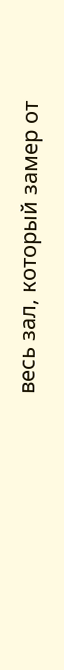весь зал, который замер от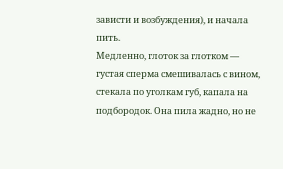зависти и возбуждения), и начала пить.
Медленно, глоток за глотком — густая сперма смешивалась с вином, стекала по уголкам губ, капала на подбородок. Она пила жадно, но не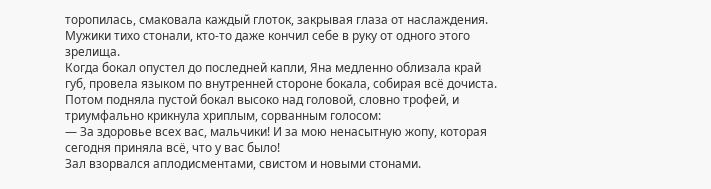торопилась, смаковала каждый глоток, закрывая глаза от наслаждения. Мужики тихо стонали, кто-то даже кончил себе в руку от одного этого зрелища.
Когда бокал опустел до последней капли, Яна медленно облизала край губ, провела языком по внутренней стороне бокала, собирая всё дочиста. Потом подняла пустой бокал высоко над головой, словно трофей, и триумфально крикнула хриплым, сорванным голосом:
— За здоровье всех вас, мальчики! И за мою ненасытную жопу, которая сегодня приняла всё, что у вас было!
Зал взорвался аплодисментами, свистом и новыми стонами.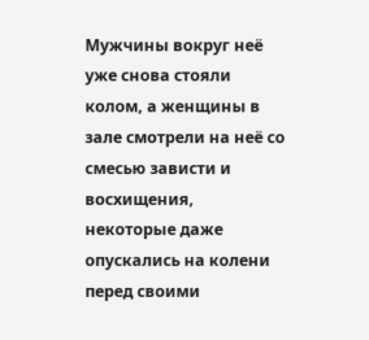Мужчины вокруг неё уже снова стояли колом, а женщины в зале смотрели на неё со смесью зависти и восхищения, некоторые даже опускались на колени перед своими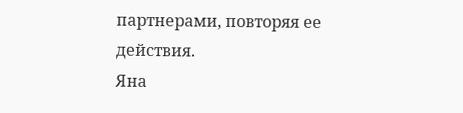партнерами, повторяя ее действия.
Яна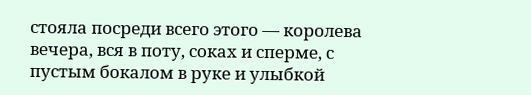стояла посреди всего этого — королева вечера, вся в поту, соках и сперме, с пустым бокалом в руке и улыбкой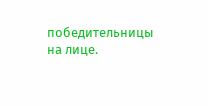победительницы на лице.